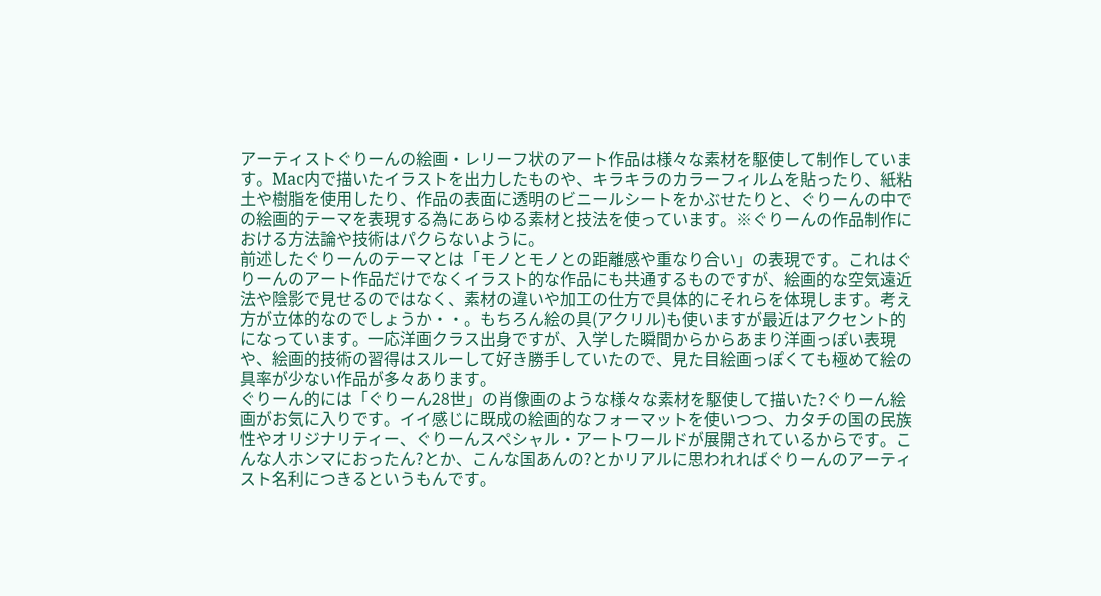アーティストぐりーんの絵画・レリーフ状のアート作品は様々な素材を駆使して制作しています。Mac内で描いたイラストを出力したものや、キラキラのカラーフィルムを貼ったり、紙粘土や樹脂を使用したり、作品の表面に透明のビニールシートをかぶせたりと、ぐりーんの中での絵画的テーマを表現する為にあらゆる素材と技法を使っています。※ぐりーんの作品制作における方法論や技術はパクらないように。
前述したぐりーんのテーマとは「モノとモノとの距離感や重なり合い」の表現です。これはぐりーんのアート作品だけでなくイラスト的な作品にも共通するものですが、絵画的な空気遠近法や陰影で見せるのではなく、素材の違いや加工の仕方で具体的にそれらを体現します。考え方が立体的なのでしょうか・・。もちろん絵の具(アクリル)も使いますが最近はアクセント的になっています。一応洋画クラス出身ですが、入学した瞬間からからあまり洋画っぽい表現や、絵画的技術の習得はスルーして好き勝手していたので、見た目絵画っぽくても極めて絵の具率が少ない作品が多々あります。
ぐりーん的には「ぐりーん28世」の肖像画のような様々な素材を駆使して描いた?ぐりーん絵画がお気に入りです。イイ感じに既成の絵画的なフォーマットを使いつつ、カタチの国の民族性やオリジナリティー、ぐりーんスペシャル・アートワールドが展開されているからです。こんな人ホンマにおったん?とか、こんな国あんの?とかリアルに思われればぐりーんのアーティスト名利につきるというもんです。